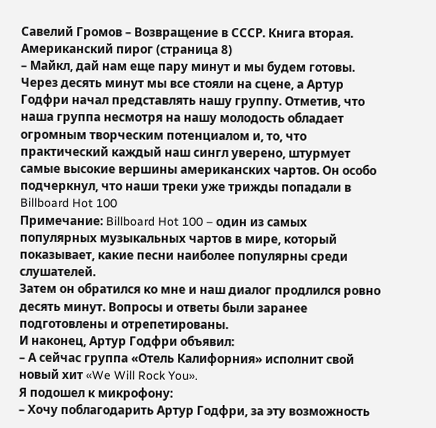Савелий Громов – Возвращение в СССР. Книга вторая. Американский пирог (страница 8)
– Майкл, дай нам еще пару минут и мы будем готовы.
Через десять минут мы все стояли на сцене, а Артур Годфри начал представлять нашу группу. Отметив, что наша группа несмотря на нашу молодость обладает огромным творческим потенциалом и, то, что практический каждый наш сингл уверено, штурмует самые высокие вершины американских чартов. Он особо подчеркнул, что наши треки уже трижды попадали в Billboard Hot 100
Примечание: Billboard Hot 100 – один из самых популярных музыкальных чартов в мире, который показывает, какие песни наиболее популярны среди слушателей.
Затем он обратился ко мне и наш диалог продлился ровно десять минут. Вопросы и ответы были заранее подготовлены и отрепетированы.
И наконец, Артур Годфри объявил:
– А сейчас группа «Отель Калифорния» исполнит свой новый хит «We Will Rock You».
Я подошел к микрофону:
– Хочу поблагодарить Артур Годфри, за эту возможность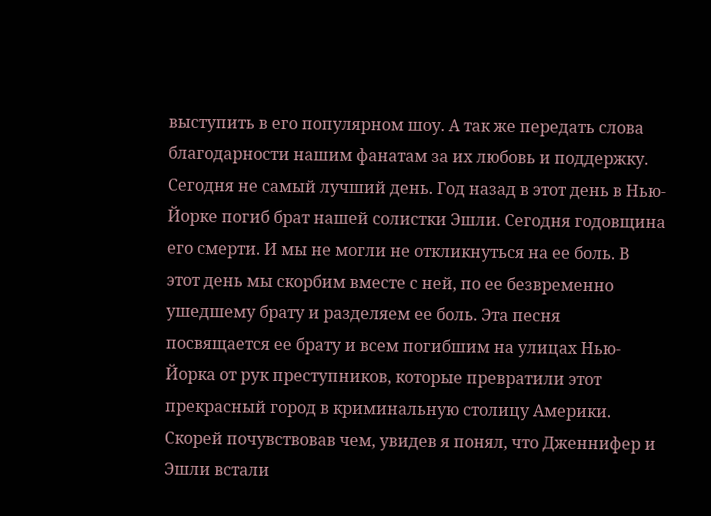выступить в его популярном шоу. А так же передать слова благодарности нашим фанатам за их любовь и поддержку. Сегодня не самый лучший день. Год назад в этот день в Нью-Йорке погиб брат нашей солистки Эшли. Сегодня годовщина его смерти. И мы не могли не откликнуться на ее боль. В этот день мы скорбим вместе с ней, по ее безвременно ушедшему брату и разделяем ее боль. Эта песня посвящается ее брату и всем погибшим на улицах Нью-Йорка от рук преступников, которые превратили этот прекрасный город в криминальную столицу Америки.
Скорей почувствовав чем, увидев я понял, что Дженнифер и Эшли встали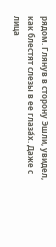рядом. Глянув в сторону Эшли, увидел, как блестят слезы в ее глаза́х. Даже с лица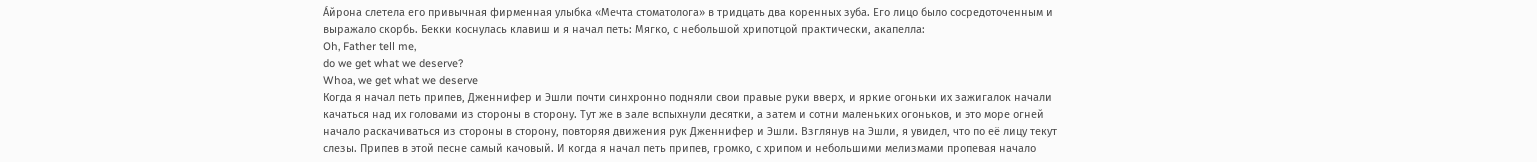А́йрона слетела его привычная фирменная улыбка «Мечта стоматолога» в тридцать два коренных зуба. Его лицо было сосредоточенным и выражало скорбь. Бекки коснулась клавиш и я начал петь: Мягко, с небольшой хрипотцой практически, акапелла:
Oh, Father tell me,
do we get what we deserve?
Whoa, we get what we deserve
Когда я начал петь припев, Дженнифер и Эшли почти синхронно подняли свои правые руки вверх, и яркие огоньки их зажигалок начали качаться над их головами из стороны в сторону. Тут же в зале вспыхнули десятки, а затем и сотни маленьких огоньков, и это море огней начало раскачиваться из стороны в сторону, повторяя движения рук Дженнифер и Эшли. Взглянув на Эшли, я увидел, что по её лицу текут слезы. Припев в этой песне самый качовый. И когда я начал петь припев, громко, с хрипом и небольшими мелизмами пропевая начало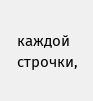каждой строчки,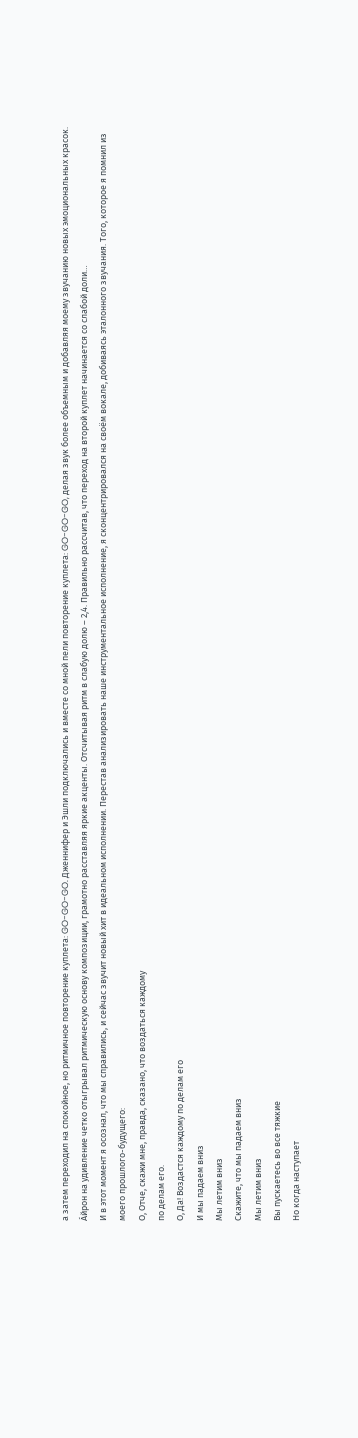а затем переходил на спокойное, но ритмичное повторение куплета: GO-GO-GO. Дженнифер и Эшли подключались и вместе со мной пели повторение куплета: GO-GO-GO, делая звук более объемным и добавляя моему звучанию новых эмоциональных красок.
А́йрон на удивление четко отыгрывал ритмическую основу композиции, грамотно расставляя яркие акценты. Отсчитывая ритм в слабую долю – 2,4. Правильно рассчитав, что переход на второй куплет начинается со слабой доли…
И в этот момент я осознал, что мы справились, и сейчас звучит новый хит в идеальном исполнении. Перестав анализировать наше инструментальное исполнение, я сконцентрировался на своём вокале, добиваясь эталонного звучания. Того, которое я помнил из моего прошлого-будущего:
О, Отче, скажи мне, правда, сказано, что воздаться каждому
по делам его.
О, Да! Воздастся каждому по делам его
И мы падаем вниз
Мы летим вниз
Скажите, что мы падаем вниз
Мы летим вниз
Вы пускаетесь во все тяжкие
Но когда наступает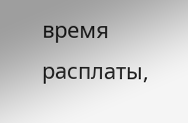время расплаты,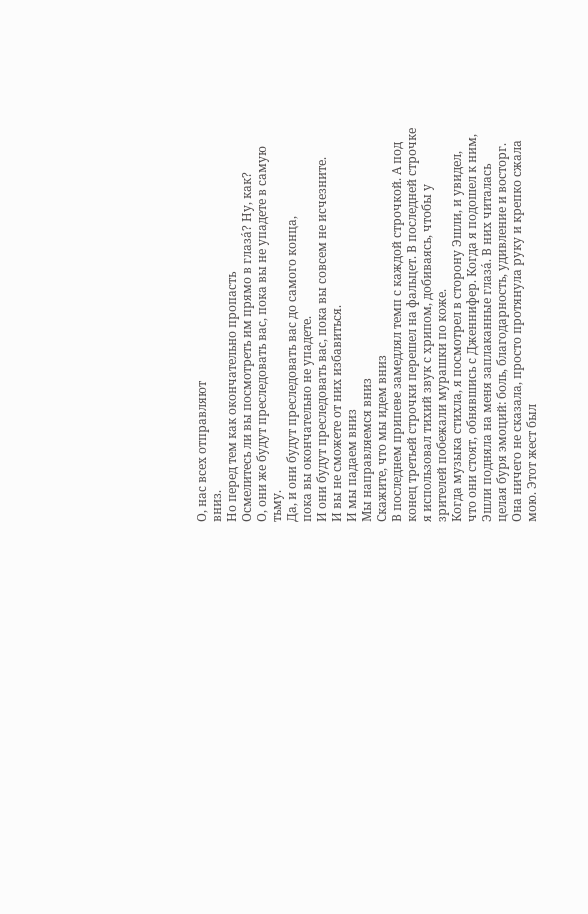О, нас всех отправляют
вниз.
Но перед тем как окончательно пропасть
Осмелитесь ли вы посмотреть им прямо в глаза́? Ну, как?
О, они же будут преследовать вас, пока вы не упадете в самую
тьму.
Да, и они будут преследовать вас до самого конца,
пока вы окончательно не упадете.
И они будут преследовать вас, пока вы совсем не исчезните.
И вы не сможете от них избавиться.
И мы падаем вниз
Мы направляемся вниз
Скажите, что мы идем вниз
В последнем припеве замедлял темп с каждой строчкой. А под конец третьей строчки перешел на фальцет. В последней строчке я использовал тихий звук с хрипом, добиваясь, чтобы у зрителей побежали мурашки по коже.
Когда музыка стихла, я посмотрел в сторону Эшли, и увидел, что они стоят, обнявшись с Дженнифер. Когда я подошел к ним, Эшли подняла на меня заплаканные глаза́. В них читалась целая буря эмоций: боль, благодарность, удивление и восторг. Она ничего не сказала, просто протянула руку и крепко сжала мою. Этот жест был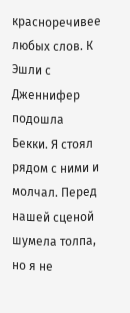красноречивее любых слов. К Эшли с Дженнифер подошла Бекки. Я стоял рядом с ними и молчал. Перед нашей сценой шумела толпа, но я не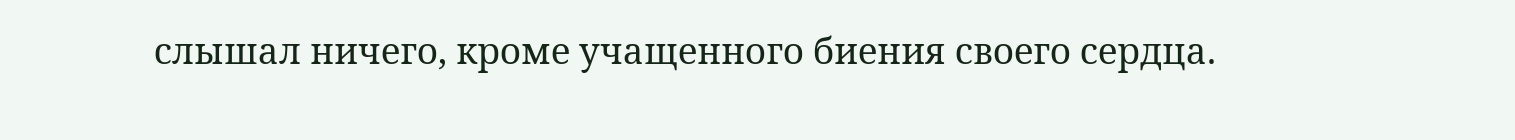слышал ничего, кроме учащенного биения своего сердца.